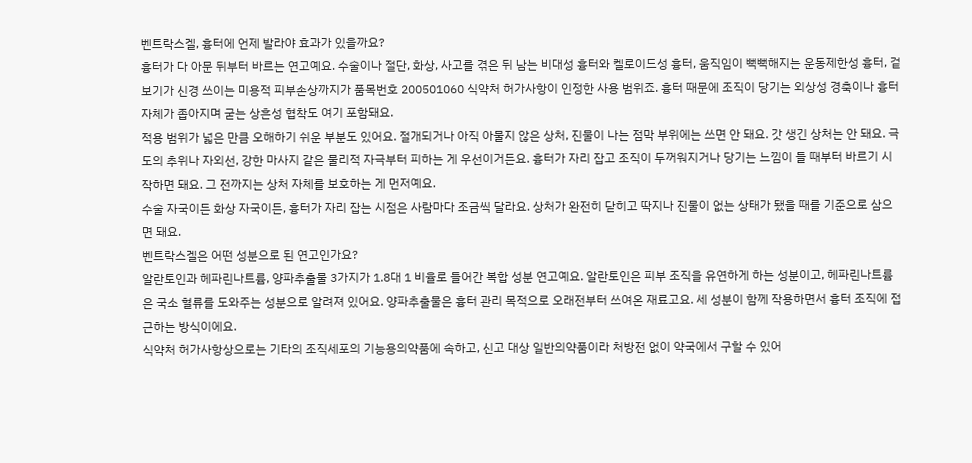벤트락스겔, 흉터에 언제 발라야 효과가 있을까요?
흉터가 다 아문 뒤부터 바르는 연고예요. 수술이나 절단, 화상, 사고를 겪은 뒤 남는 비대성 흉터와 켈로이드성 흉터, 움직임이 뻑뻑해지는 운동제한성 흉터, 겉보기가 신경 쓰이는 미용적 피부손상까지가 품목번호 200501060 식약처 허가사항이 인정한 사용 범위죠. 흉터 때문에 조직이 당기는 외상성 경축이나 흉터 자체가 좁아지며 굳는 상흔성 협착도 여기 포함돼요.
적용 범위가 넓은 만큼 오해하기 쉬운 부분도 있어요. 절개되거나 아직 아물지 않은 상처, 진물이 나는 점막 부위에는 쓰면 안 돼요. 갓 생긴 상처는 안 돼요. 극도의 추위나 자외선, 강한 마사지 같은 물리적 자극부터 피하는 게 우선이거든요. 흉터가 자리 잡고 조직이 두꺼워지거나 당기는 느낌이 들 때부터 바르기 시작하면 돼요. 그 전까지는 상처 자체를 보호하는 게 먼저예요.
수술 자국이든 화상 자국이든, 흉터가 자리 잡는 시점은 사람마다 조금씩 달라요. 상처가 완전히 닫히고 딱지나 진물이 없는 상태가 됐을 때를 기준으로 삼으면 돼요.
벤트락스겔은 어떤 성분으로 된 연고인가요?
알란토인과 헤파린나트륨, 양파추출물 3가지가 1.8대 1 비율로 들어간 복합 성분 연고예요. 알란토인은 피부 조직을 유연하게 하는 성분이고, 헤파린나트륨은 국소 혈류를 도와주는 성분으로 알려져 있어요. 양파추출물은 흉터 관리 목적으로 오래전부터 쓰여온 재료고요. 세 성분이 함께 작용하면서 흉터 조직에 접근하는 방식이에요.
식약처 허가사항상으로는 기타의 조직세포의 기능용의약품에 속하고, 신고 대상 일반의약품이라 처방전 없이 약국에서 구할 수 있어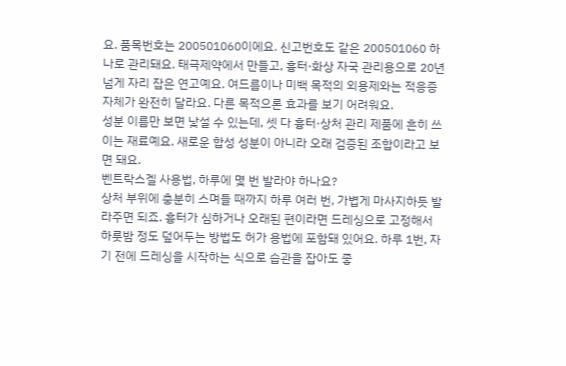요. 품목번호는 200501060이에요. 신고번호도 같은 200501060 하나로 관리돼요. 태극제약에서 만들고, 흉터·화상 자국 관리용으로 20년 넘게 자리 잡은 연고예요. 여드름이나 미백 목적의 외용제와는 적응증 자체가 완전히 달라요. 다른 목적으론 효과를 보기 어려워요.
성분 이름만 보면 낯설 수 있는데, 셋 다 흉터·상처 관리 제품에 흔히 쓰이는 재료예요. 새로운 합성 성분이 아니라 오래 검증된 조합이라고 보면 돼요.
벤트락스겔 사용법, 하루에 몇 번 발라야 하나요?
상처 부위에 충분히 스며들 때까지 하루 여러 번, 가볍게 마사지하듯 발라주면 되죠. 흉터가 심하거나 오래된 편이라면 드레싱으로 고정해서 하룻밤 정도 덮어두는 방법도 허가 용법에 포함돼 있어요. 하루 1번, 자기 전에 드레싱을 시작하는 식으로 습관을 잡아도 좋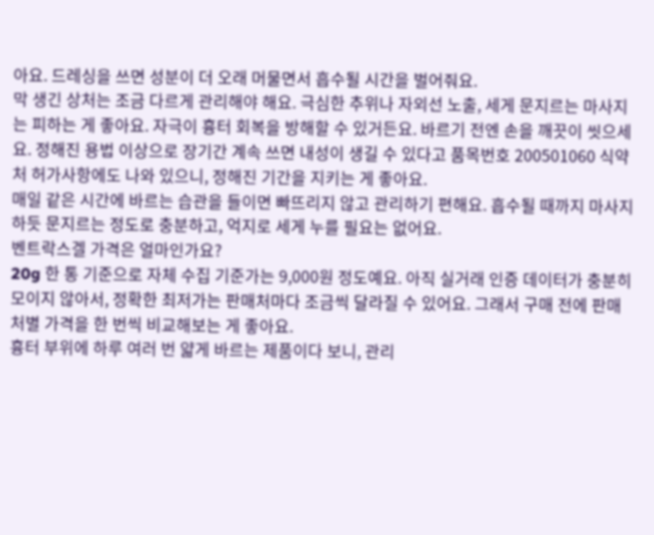아요. 드레싱을 쓰면 성분이 더 오래 머물면서 흡수될 시간을 벌어줘요.
막 생긴 상처는 조금 다르게 관리해야 해요. 극심한 추위나 자외선 노출, 세게 문지르는 마사지는 피하는 게 좋아요. 자극이 흉터 회복을 방해할 수 있거든요. 바르기 전엔 손을 깨끗이 씻으세요. 정해진 용법 이상으로 장기간 계속 쓰면 내성이 생길 수 있다고 품목번호 200501060 식약처 허가사항에도 나와 있으니, 정해진 기간을 지키는 게 좋아요.
매일 같은 시간에 바르는 습관을 들이면 빠뜨리지 않고 관리하기 편해요. 흡수될 때까지 마사지하듯 문지르는 정도로 충분하고, 억지로 세게 누를 필요는 없어요.
벤트락스겔 가격은 얼마인가요?
20g 한 통 기준으로 자체 수집 기준가는 9,000원 정도예요. 아직 실거래 인증 데이터가 충분히 모이지 않아서, 정확한 최저가는 판매처마다 조금씩 달라질 수 있어요. 그래서 구매 전에 판매처별 가격을 한 번씩 비교해보는 게 좋아요.
흉터 부위에 하루 여러 번 얇게 바르는 제품이다 보니, 관리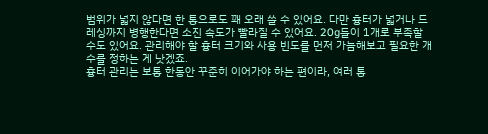범위가 넓지 않다면 한 통으로도 꽤 오래 쓸 수 있어요. 다만 흉터가 넓거나 드레싱까지 병행한다면 소진 속도가 빨라질 수 있어요. 20g들이 1개로 부족할 수도 있어요. 관리해야 할 흉터 크기와 사용 빈도를 먼저 가늠해보고 필요한 개수를 정하는 게 낫겠죠.
흉터 관리는 보통 한동안 꾸준히 이어가야 하는 편이라, 여러 통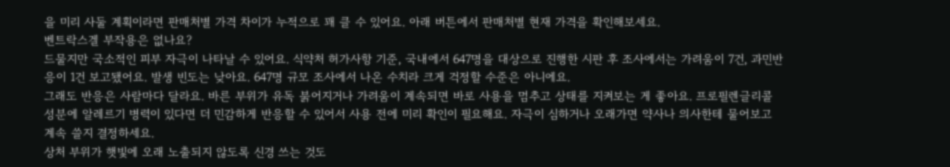을 미리 사둘 계획이라면 판매처별 가격 차이가 누적으로 꽤 클 수 있어요. 아래 버튼에서 판매처별 현재 가격을 확인해보세요.
벤트락스겔 부작용은 없나요?
드물지만 국소적인 피부 자극이 나타날 수 있어요. 식약처 허가사항 기준, 국내에서 647명을 대상으로 진행한 시판 후 조사에서는 가려움이 7건, 과민반응이 1건 보고됐어요. 발생 빈도는 낮아요. 647명 규모 조사에서 나온 수치라 크게 걱정할 수준은 아니에요.
그래도 반응은 사람마다 달라요. 바른 부위가 유독 붉어지거나 가려움이 계속되면 바로 사용을 멈추고 상태를 지켜보는 게 좋아요. 프로필렌글리콜 성분에 알레르기 병력이 있다면 더 민감하게 반응할 수 있어서 사용 전에 미리 확인이 필요해요. 자극이 심하거나 오래가면 약사나 의사한테 물어보고 계속 쓸지 결정하세요.
상처 부위가 햇빛에 오래 노출되지 않도록 신경 쓰는 것도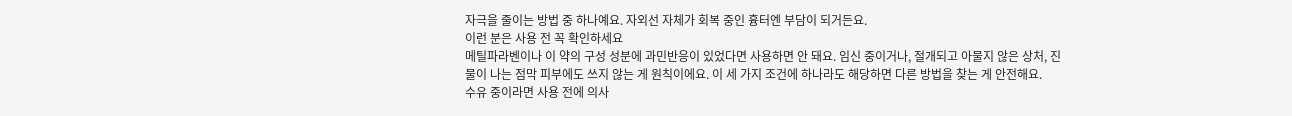자극을 줄이는 방법 중 하나예요. 자외선 자체가 회복 중인 흉터엔 부담이 되거든요.
이런 분은 사용 전 꼭 확인하세요
메틸파라벤이나 이 약의 구성 성분에 과민반응이 있었다면 사용하면 안 돼요. 임신 중이거나, 절개되고 아물지 않은 상처, 진물이 나는 점막 피부에도 쓰지 않는 게 원칙이에요. 이 세 가지 조건에 하나라도 해당하면 다른 방법을 찾는 게 안전해요.
수유 중이라면 사용 전에 의사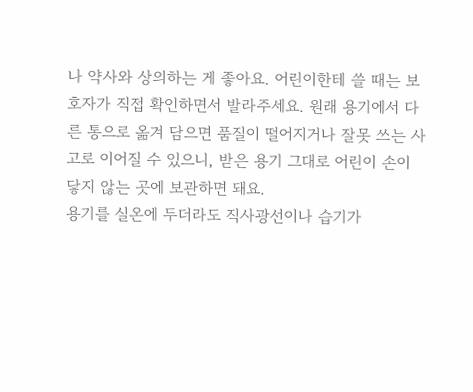나 약사와 상의하는 게 좋아요. 어린이한테 쓸 때는 보호자가 직접 확인하면서 발라주세요. 원래 용기에서 다른 통으로 옮겨 담으면 품질이 떨어지거나 잘못 쓰는 사고로 이어질 수 있으니, 받은 용기 그대로 어린이 손이 닿지 않는 곳에 보관하면 돼요.
용기를 실온에 두더라도 직사광선이나 습기가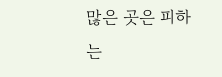많은 곳은 피하는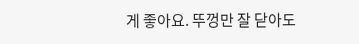게 좋아요. 뚜껑만 잘 닫아도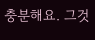충분해요. 그것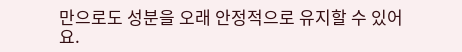만으로도 성분을 오래 안정적으로 유지할 수 있어요.